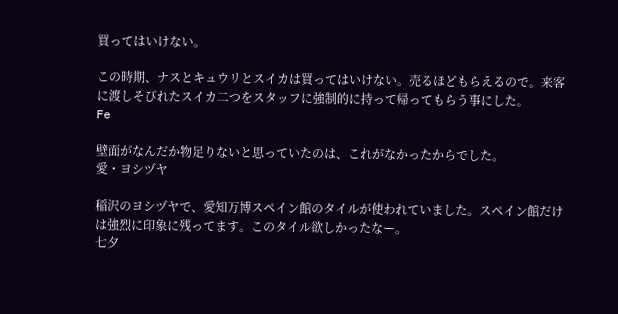買ってはいけない。

この時期、ナスとキュウリとスイカは買ってはいけない。売るほどもらえるので。来客に渡しそびれたスイカ二つをスタッフに強制的に持って帰ってもらう事にした。
Fe

壁面がなんだか物足りないと思っていたのは、これがなかったからでした。
愛・ヨシヅヤ

稲沢のヨシヅヤで、愛知万博スペイン館のタイルが使われていました。スペイン館だけは強烈に印象に残ってます。このタイル欲しかったなー。
七夕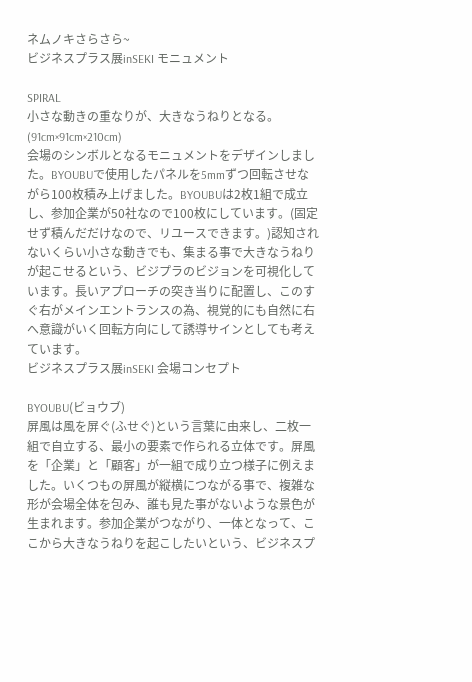ネムノキさらさら~
ビジネスプラス展inSEKI モニュメント

SPIRAL
小さな動きの重なりが、大きなうねりとなる。
(91cm×91cm×210cm)
会場のシンボルとなるモニュメントをデザインしました。BYOUBUで使用したパネルを5mmずつ回転させながら100枚積み上げました。BYOUBUは2枚1組で成立し、参加企業が50社なので100枚にしています。(固定せず積んだだけなので、リユースできます。)認知されないくらい小さな動きでも、集まる事で大きなうねりが起こせるという、ビジプラのビジョンを可視化しています。長いアプローチの突き当りに配置し、このすぐ右がメインエントランスの為、視覚的にも自然に右へ意識がいく回転方向にして誘導サインとしても考えています。
ビジネスプラス展inSEKI 会場コンセプト

BYOUBU(ビョウブ)
屏風は風を屏ぐ(ふせぐ)という言葉に由来し、二枚一組で自立する、最小の要素で作られる立体です。屏風を「企業」と「顧客」が一組で成り立つ様子に例えました。いくつもの屏風が縦横につながる事で、複雑な形が会場全体を包み、誰も見た事がないような景色が生まれます。参加企業がつながり、一体となって、ここから大きなうねりを起こしたいという、ビジネスプ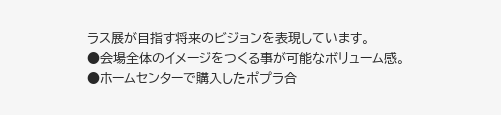ラス展が目指す将来のビジョンを表現しています。
●会場全体のイメージをつくる事が可能なボリューム感。
●ホームセンターで購入したポプラ合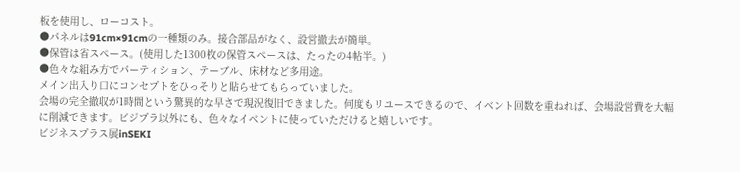板を使用し、ローコスト。
●パネルは91cm×91cmの一種類のみ。接合部品がなく、設営撤去が簡単。
●保管は省スペース。(使用した1300枚の保管スペースは、たったの4帖半。)
●色々な組み方でパーティション、テーブル、床材など多用途。
メイン出入り口にコンセプトをひっそりと貼らせてもらっていました。
会場の完全撤収が1時間という驚異的な早さで現況復旧できました。何度もリユースできるので、イベント回数を重ねれば、会場設営費を大幅に削減できます。ビジプラ以外にも、色々なイベントに使っていただけると嬉しいです。
ビジネスプラス展inSEKI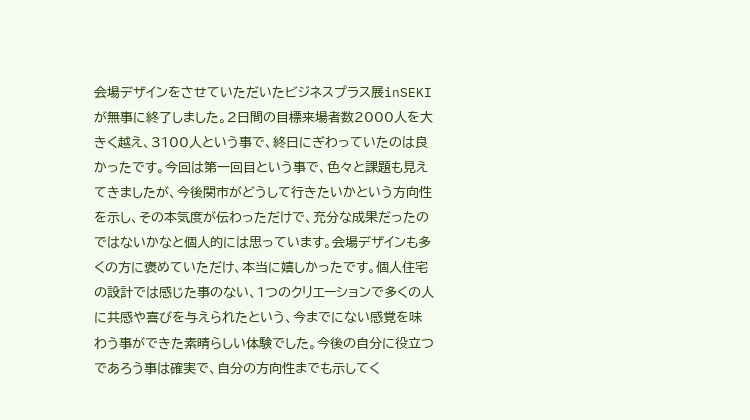会場デザインをさせていただいたビジネスプラス展inSEKIが無事に終了しました。2日間の目標来場者数2000人を大きく越え、3100人という事で、終日にぎわっていたのは良かったです。今回は第一回目という事で、色々と課題も見えてきましたが、今後関市がどうして行きたいかという方向性を示し、その本気度が伝わっただけで、充分な成果だったのではないかなと個人的には思っています。会場デザインも多くの方に褒めていただけ、本当に嬉しかったです。個人住宅の設計では感じた事のない、1つのクリエーションで多くの人に共感や喜びを与えられたという、今までにない感覚を味わう事ができた素晴らしい体験でした。今後の自分に役立つであろう事は確実で、自分の方向性までも示してく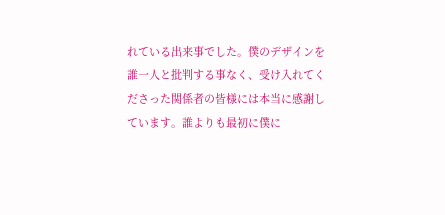れている出来事でした。僕のデザインを誰一人と批判する事なく、受け入れてくださった関係者の皆様には本当に感謝しています。誰よりも最初に僕に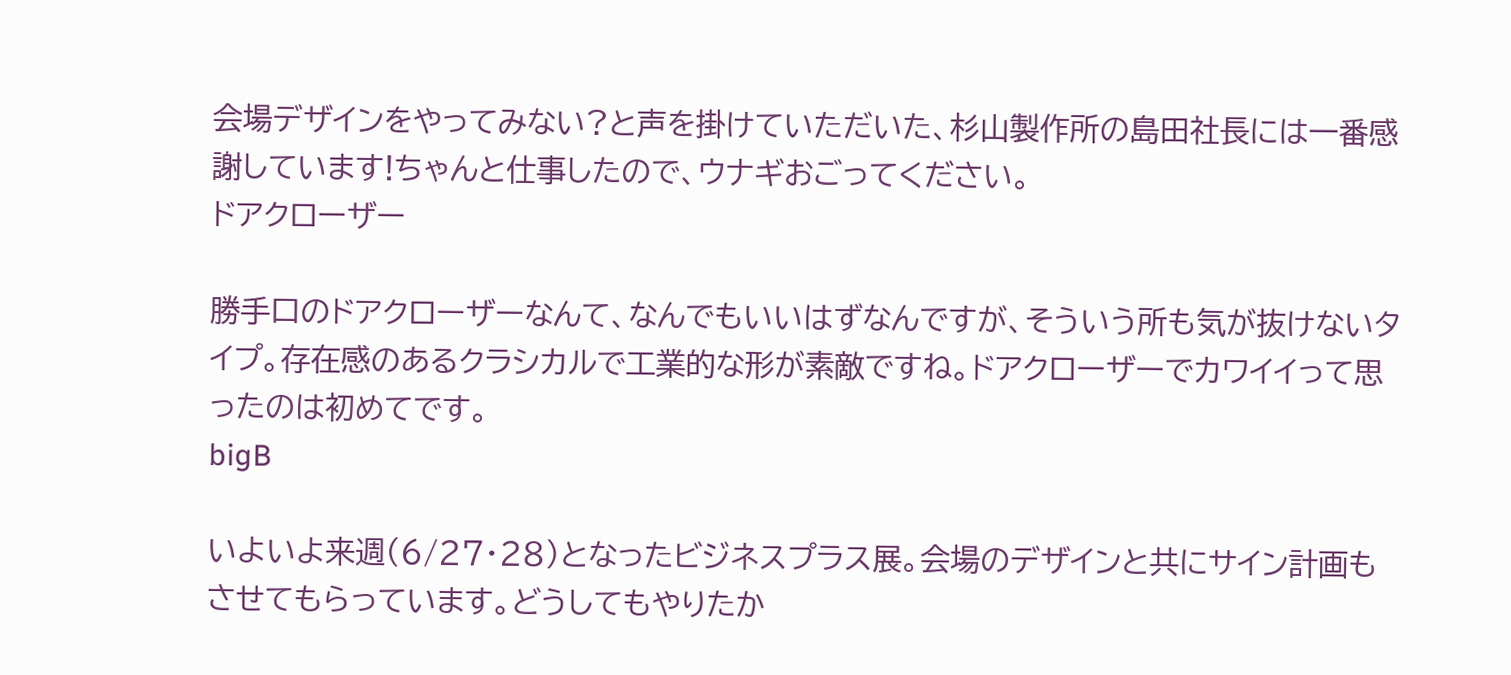会場デザインをやってみない?と声を掛けていただいた、杉山製作所の島田社長には一番感謝しています!ちゃんと仕事したので、ウナギおごってください。
ドアクローザー

勝手口のドアクローザーなんて、なんでもいいはずなんですが、そういう所も気が抜けないタイプ。存在感のあるクラシカルで工業的な形が素敵ですね。ドアクローザーでカワイイって思ったのは初めてです。
bigB

いよいよ来週(6/27・28)となったビジネスプラス展。会場のデザインと共にサイン計画もさせてもらっています。どうしてもやりたか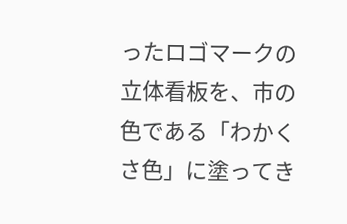ったロゴマークの立体看板を、市の色である「わかくさ色」に塗ってき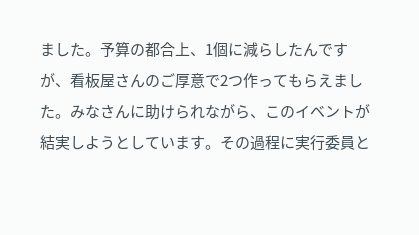ました。予算の都合上、1個に減らしたんですが、看板屋さんのご厚意で2つ作ってもらえました。みなさんに助けられながら、このイベントが結実しようとしています。その過程に実行委員と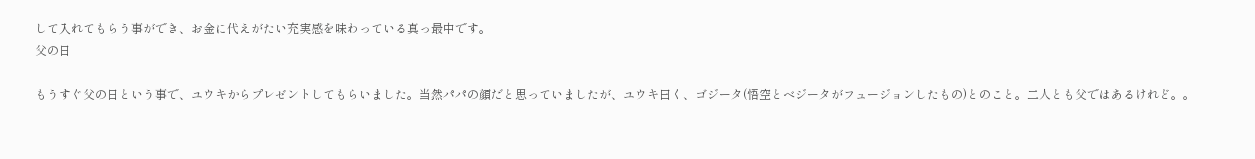して入れてもらう事ができ、お金に代えがたい充実感を味わっている真っ最中です。
父の日

もうすぐ父の日という事で、ユウキからプレゼントしてもらいました。当然パパの顔だと思っていましたが、ユウキ曰く、ゴジータ(悟空とベジータがフュージョンしたもの)とのこと。二人とも父ではあるけれど。。